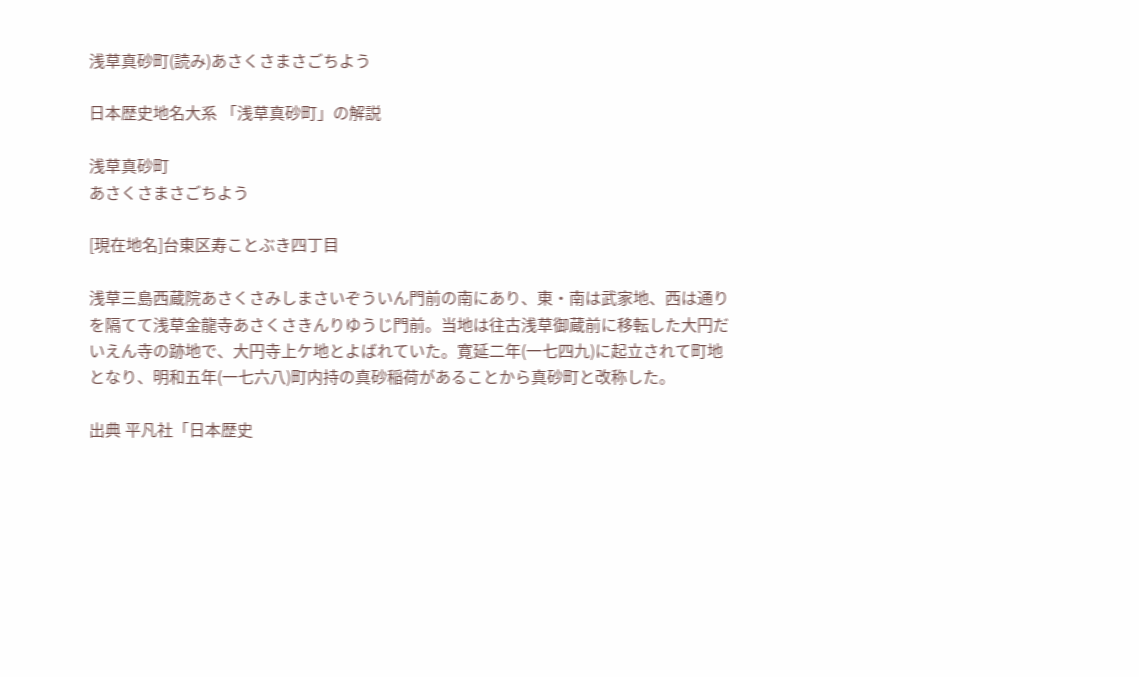浅草真砂町(読み)あさくさまさごちよう

日本歴史地名大系 「浅草真砂町」の解説

浅草真砂町
あさくさまさごちよう

[現在地名]台東区寿ことぶき四丁目

浅草三島西蔵院あさくさみしまさいぞういん門前の南にあり、東・南は武家地、西は通りを隔てて浅草金龍寺あさくさきんりゆうじ門前。当地は往古浅草御蔵前に移転した大円だいえん寺の跡地で、大円寺上ケ地とよばれていた。寛延二年(一七四九)に起立されて町地となり、明和五年(一七六八)町内持の真砂稲荷があることから真砂町と改称した。

出典 平凡社「日本歴史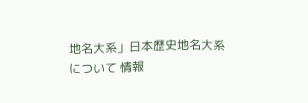地名大系」日本歴史地名大系について 情報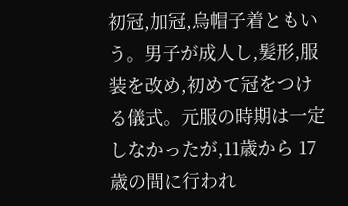初冠,加冠,烏帽子着ともいう。男子が成人し,髪形,服装を改め,初めて冠をつける儀式。元服の時期は一定しなかったが,11歳から 17歳の間に行われ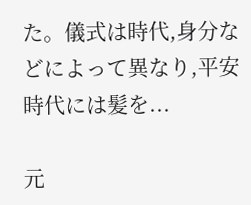た。儀式は時代,身分などによって異なり,平安時代には髪を...

元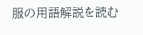服の用語解説を読む